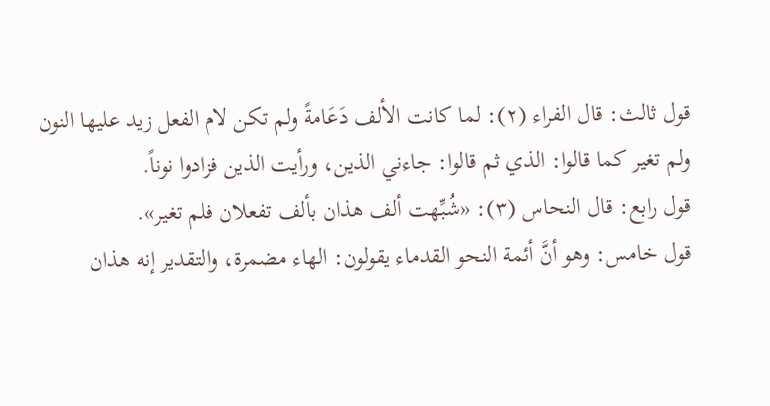قول ثالث: قال الفراء (٢): لما كانت الألف دَعَامةً ولم تكن لام الفعل زيد عليها النون ولم تغير كما قالوا: الذي ثم قالوا: جاءني الذين، ورأيت الذين فزادوا نوناً.
قول رابع: قال النحاس (٣): «شُبِّهت ألف هذان بألف تفعلان فلم تغير».
قول خامس: وهو أنَّ أئمة النحو القدماء يقولون: الهاء مضمرة، والتقدير إنه هذان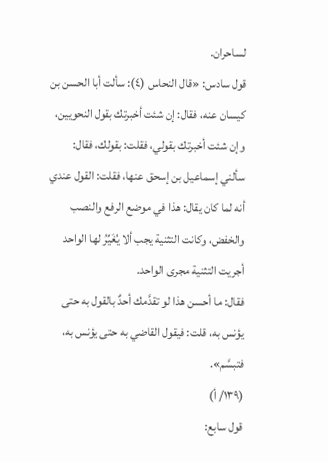لساحران.
قول سادس: «قال النحاس (٤): سألت أبا الحسن بن كيسان عنه، فقال: إن شئت أخبرتك بقول النحويين، وإن شئت أخبرتك بقولي، فقلت: بقولك، فقال: سألني إسماعيل بن إسحق عنها، فقلت: القول عندي أنه لما كان يقال: هذا في موضع الرفع والنصب والخفض، وكانت التثنية يجب ألا يُغَيِّرُ لها الواحد أجريت التثنية مجرى الواحد.
فقال: ما أحسن هذا لو تقدَّمك أحدٌ بالقول به حتى يؤنس به، قلت: فيقول القاضي به حتى يؤنس به، فتبسَّم».
(١٣٩/ أ)
قول سابع: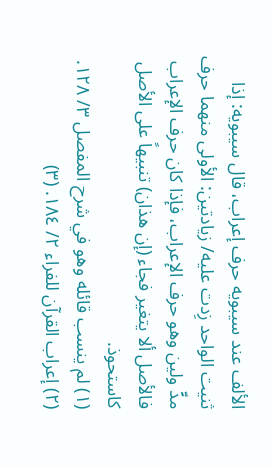الألف عند سيبويه حرف إعراب، قال سيبويه: إذا ثنيت الواحد زِدت عليه/ زيادتين: الأولى منهما حرف مدٍّ ولين وهو حرف الإعراب، فإذا كان حرف الإعراب فالأصل ألا يتغير فجاء (إن هذان) تنبيهاً على الأصل كاستحوذ.
(١) لم ينسب قائله وهو في شرح المفصل ٣/ ١٢٨. (٢) إعراب القرآن للفراء ٢/ ١٨٤. (٣)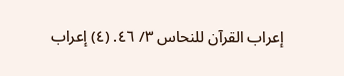إعراب القرآن للنحاس ٣/ ٤٦. (٤) إعراب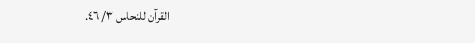القرآن للنحاس ٣/ ٤٦.